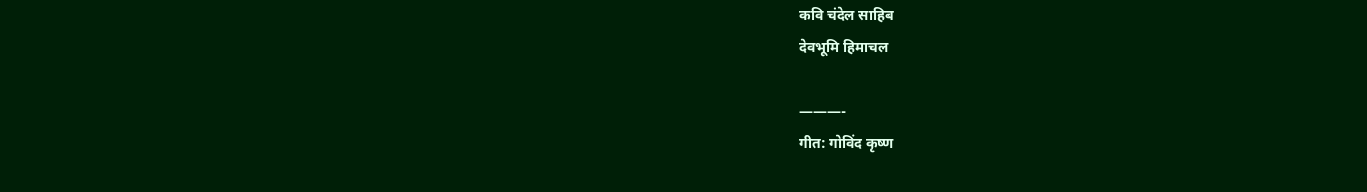कवि चंदेल साहिब
देवभूमि हिमाचल

———-
गीत: गोविंद कृष्ण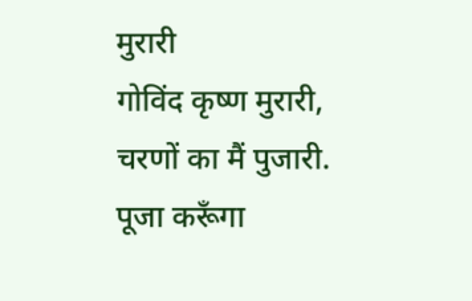मुरारी
गोविंद कृष्ण मुरारी,
चरणों का मैं पुजारी.
पूजा करूँगा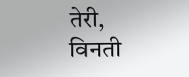तेरी,
विनती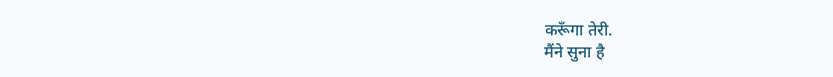करूँगा तेरी.
मैंने सुना है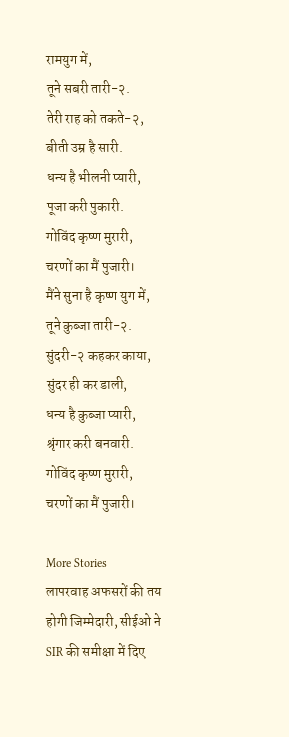रामयुग में,
तूने सबरी तारी-२.
तेरी राह को तकते-२,
बीती उम्र है सारी.
धन्य है भीलनी प्यारी,
पूजा करी पुकारी.
गोविंद कृष्ण मुरारी,
चरणों का मैं पुजारी।
मैंने सुना है कृष्ण युग में,
तूने कुब्जा तारी-२.
सुंदरी-२ कहकर काया,
सुंदर ही कर डाली,
धन्य है कुब्जा प्यारी,
श्रृंगार करी बनवारी.
गोविंद कृष्ण मुरारी,
चरणों का मैं पुजारी।

More Stories
लापरवाह अफसरों की तय होगी जिम्मेदारी, सीईओ ने SIR की समीक्षा में दिए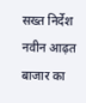सख्त निर्देश
नवीन आढ़त बाजार का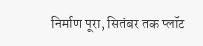निर्माण पूरा, सितंबर तक प्लॉट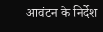आवंटन के निर्देश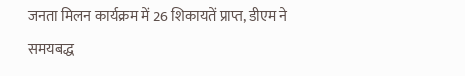जनता मिलन कार्यक्रम में 26 शिकायतें प्राप्त, डीएम ने समयबद्ध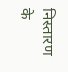निस्तारण के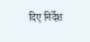दिए निर्देश